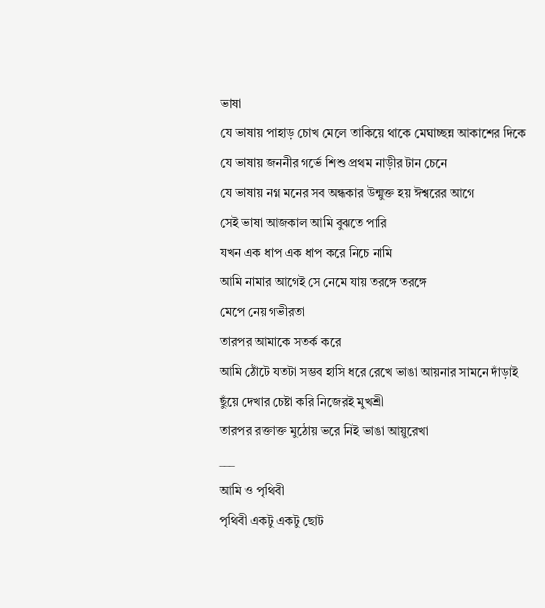ভাষা
যে ভাষায় পাহাড় চোখ মেলে তাকিয়ে থাকে মেঘাচ্ছন্ন আকাশের দিকে
যে ভাষায় জননীর গর্ভে শিশু প্রথম নাড়ীর টান চেনে
যে ভাষায় নগ্ন মনের সব অন্ধকার উন্মুক্ত হয় ঈশ্বরের আগে
সেই ভাষা আজকাল আমি বুঝতে পারি
যখন এক ধাপ এক ধাপ করে নিচে নামি
আমি নামার আগেই সে নেমে যায় তরঙ্গে তরঙ্গে
মেপে নেয় গভীরতা
তারপর আমাকে সতর্ক করে
আমি ঠোঁটে যতটা সম্ভব হাসি ধরে রেখে ভাঙা আয়নার সামনে দাঁড়াই
ছুঁয়ে দেখার চেষ্টা করি নিজেরই মুখশ্রী
তারপর রক্তাক্ত মুঠোয় ভরে নিই ভাঙা আয়ুরেখা
___
আমি ও পৃথিবী
পৃথিবী একটু একটু ছোট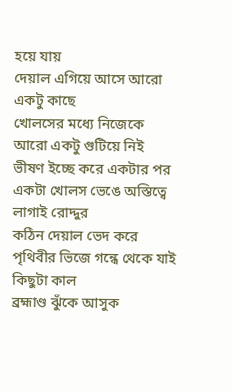হয়ে যায়
দেয়াল এগিয়ে আসে আরো একটু কাছে
খোলসের মধ্যে নিজেকে আরো একটু গুটিয়ে নিই
ভীষণ ইচ্ছে করে একটার পর একটা খোলস ভেঙে অস্তিত্বে লাগাই রোদ্দুর
কঠিন দেয়াল ভেদ করে পৃথিবীর ভিজে গন্ধে থেকে যাই কিছুটা কাল
ব্রহ্মাণ্ড ঝুঁকে আসুক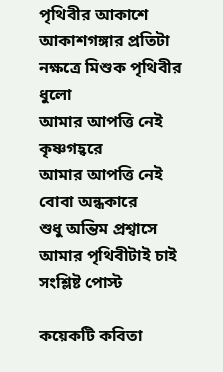পৃথিবীর আকাশে
আকাশগঙ্গার প্রতিটা নক্ষত্রে মিশুক পৃথিবীর ধুলো
আমার আপত্তি নেই কৃষ্ণগহ্বরে
আমার আপত্তি নেই বোবা অন্ধকারে
শুধু অন্তিম প্রশ্বাসে আমার পৃথিবীটাই চাই
সংশ্লিষ্ট পোস্ট

কয়েকটি কবিতা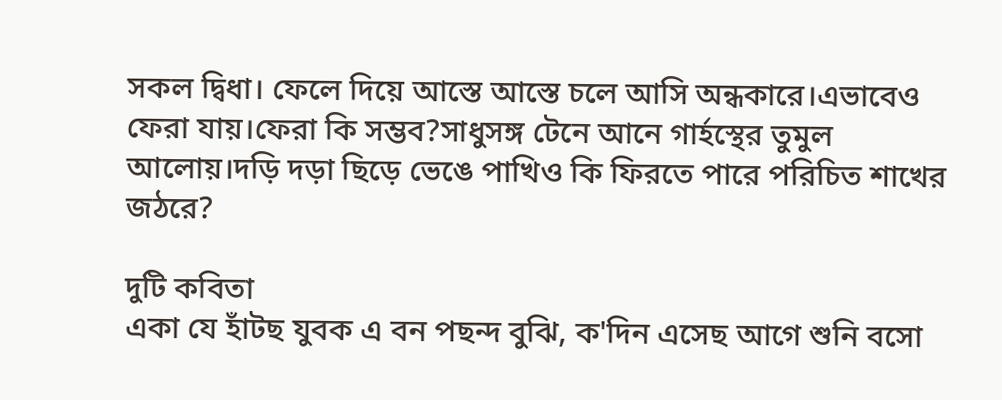সকল দ্বিধা। ফেলে দিয়ে আস্তে আস্তে চলে আসি অন্ধকারে।এভাবেও ফেরা যায়।ফেরা কি সম্ভব?সাধুসঙ্গ টেনে আনে গার্হস্থের তুমুল আলোয়।দড়ি দড়া ছিড়ে ভেঙে পাখিও কি ফিরতে পারে পরিচিত শাখের জঠরে?

দুটি কবিতা
একা যে হাঁটছ যুবক এ বন পছন্দ বুঝি, ক'দিন এসেছ আগে শুনি বসো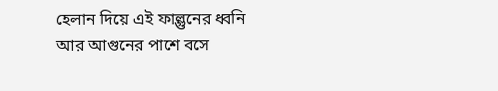হেলান দিয়ে এই ফাল্গুনের ধ্বনি আর আগুনের পাশে বসে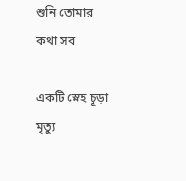শুনি তোমার কথা সব

একটি স্নেহ চূড়া মৃত্যু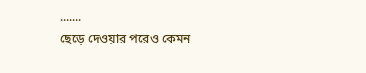.......
ছেড়ে দেওয়ার পরেও কেমন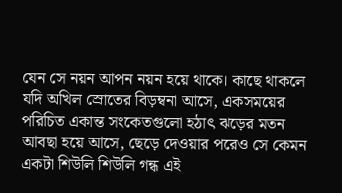যেন সে নয়ন আপন নয়ন হয়ে থাকে। কাছে থাকলে যদি অখিল স্রোতের বিড়ম্বনা আসে, একসময়ের পরিচিত একান্ত সংকেতগুলো হঠাৎ ঝড়ের মতন আবছা হয়ে আসে, ছেড়ে দেওয়ার পরেও সে কেমন একটা শিউলি শিউলি গন্ধ এই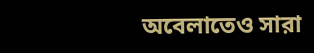অবেলাতেও সারা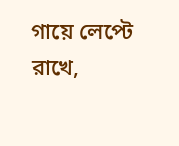গায়ে লেপ্টে রাখে,